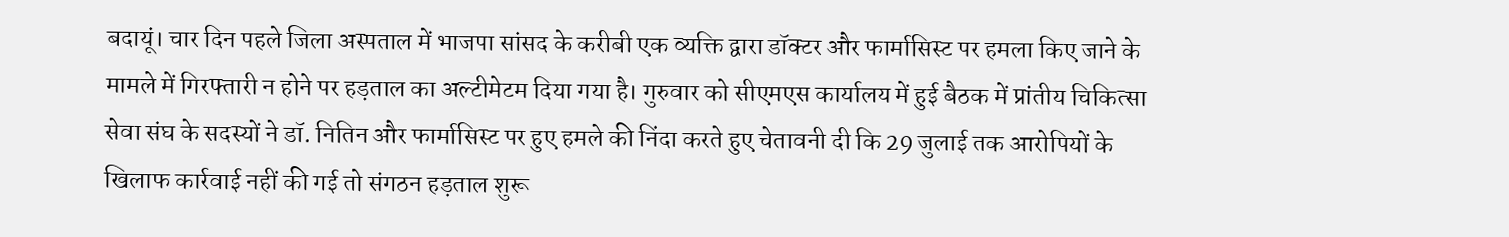बदायूं। चार दिन पहले जिला अस्पताल में भाजपा सांसद के करीबी एक व्यक्ति द्वारा डॉक्टर और फार्मासिस्ट पर हमला किए जाने के मामले में गिरफ्तारी न होने पर हड़ताल का अल्टीमेटम दिया गया है। गुरुवार को सीएमएस कार्यालय में हुई बैठक में प्रांतीय चिकित्सा सेवा संघ के सदस्यों ने डॉ. नितिन और फार्मासिस्ट पर हुए हमले की निंदा करते हुए चेतावनी दी कि 29 जुलाई तक आरोपियों के खिलाफ कार्रवाई नहीं की गई तो संगठन हड़ताल शुरू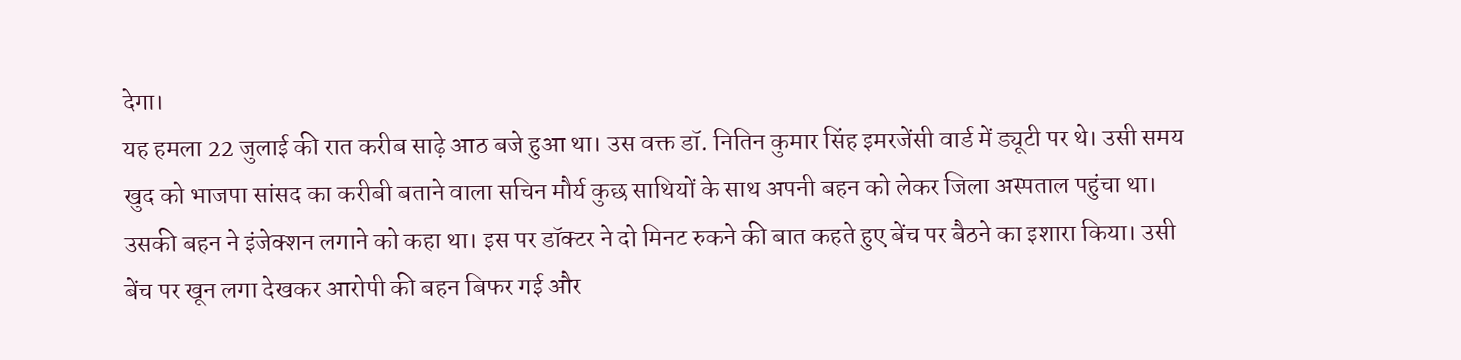देगा।
यह हमला 22 जुलाई की रात करीब साढ़े आठ बजे हुआ था। उस वक्त डॉ. नितिन कुमार सिंह इमरजेंसी वार्ड में ड्यूटी पर थे। उसी समय खुद को भाजपा सांसद का करीबी बताने वाला सचिन मौर्य कुछ साथियों के साथ अपनी बहन को लेकर जिला अस्पताल पहुंचा था। उसकी बहन ने इंजेक्शन लगाने को कहा था। इस पर डॉक्टर ने दो मिनट रुकने की बात कहते हुए बेंच पर बैठने का इशारा किया। उसी बेंच पर खून लगा देखकर आरोपी की बहन बिफर गई और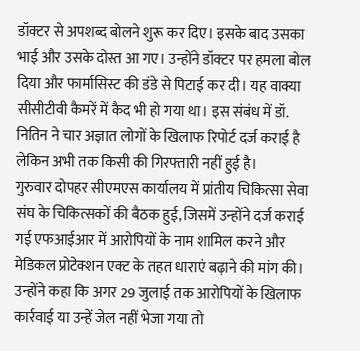डॉक्टर से अपशब्द बोलने शुरू कर दिए। इसके बाद उसका भाई और उसके दोस्त आ गए। उन्होंने डॉक्टर पर हमला बोल दिया और फार्मासिस्ट की डंडे से पिटाई कर दी। यह वाक्या सीसीटीवी कैमरें में कैद भी हो गया था। इस संबंध में डॉ. नितिन ने चार अज्ञात लोगों के खिलाफ रिपोर्ट दर्ज कराई है लेकिन अभी तक किसी की गिरफ्तारी नहीं हुई है।
गुरुवार दोपहर सीएमएस कार्यालय में प्रांतीय चिकित्सा सेवा संघ के चिकित्सकों की बैठक हुई, जिसमें उन्होंने दर्ज कराई गई एफआईआर में आरोपियों के नाम शामिल करने और मेडिकल प्रोटेक्शन एक्ट के तहत धाराएं बढ़ाने की मांग की। उन्होंने कहा कि अगर 29 जुलाई तक आरोपियों के खिलाफ कार्रवाई या उन्हें जेल नहीं भेजा गया तो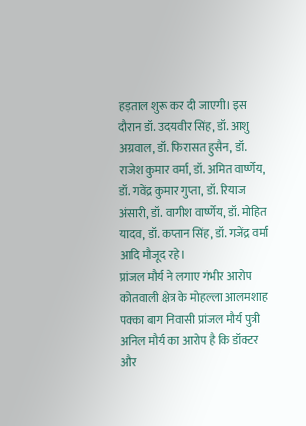हड़ताल शुरू कर दी जाएगी। इस दौरान डॉ. उदयवीर सिंह, डॉ. आशु अग्रवाल, डॉ. फिरासत हुसैन, डॉ. राजेश कुमार वर्मा, डॉ. अमित वार्ष्णेय, डॉ. गवेंद्र कुमार गुप्ता, डॉ. रियाज अंसारी, डॉ. वागीश वार्ष्णेय, डॉ. मोहित यादव, डॉ. कप्तान सिंह, डॉ. गजेंद्र वर्मा आदि मौजूद रहे।
प्रांजल मौर्य ने लगाए गंभीर आरोप
कोतवाली क्षेत्र के मोहल्ला आलमशाह पक्का बाग निवासी प्रांजल मौर्य पुत्री अनिल मौर्य का आरोप है कि डॉक्टर और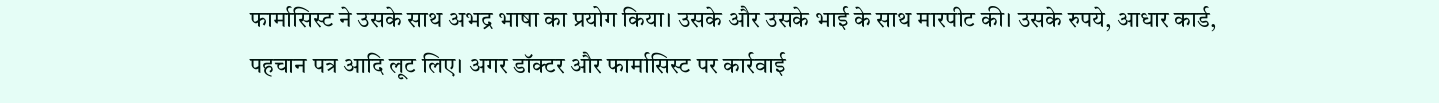फार्मासिस्ट ने उसके साथ अभद्र भाषा का प्रयोग किया। उसके और उसके भाई के साथ मारपीट की। उसके रुपये, आधार कार्ड, पहचान पत्र आदि लूट लिए। अगर डॉक्टर और फार्मासिस्ट पर कार्रवाई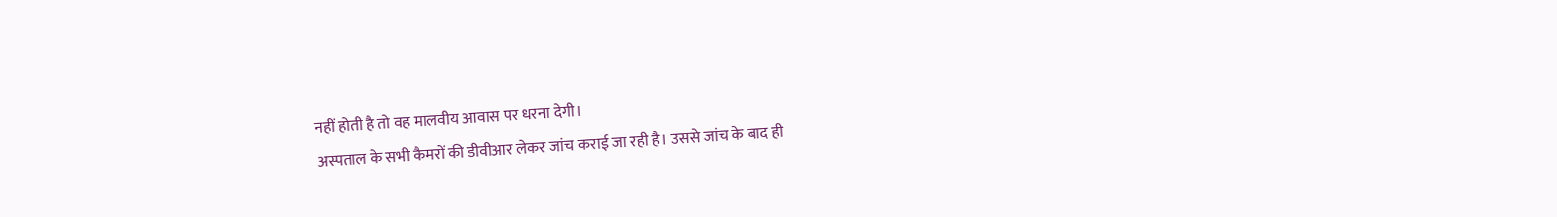नहीं होती है तो वह मालवीय आवास पर धरना देगी।
अस्पताल के सभी कैमरों की डीवीआर लेकर जांच कराई जा रही है। उससे जांच के बाद ही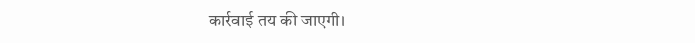कार्रवाई तय की जाएगी।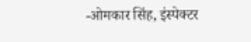-ओमकार सिंह, इंस्पेक्टर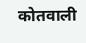कोतवाली